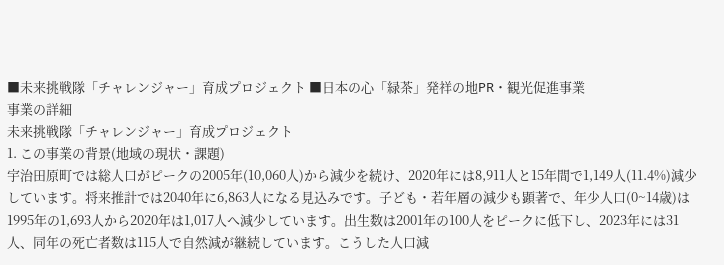■未来挑戦隊「チャレンジャー」育成プロジェクト ■日本の心「緑茶」発祥の地PR・観光促進事業
事業の詳細
未来挑戦隊「チャレンジャー」育成プロジェクト
1. この事業の背景(地域の現状・課題)
宇治田原町では総人口がピークの2005年(10,060人)から減少を続け、2020年には8,911人と15年間で1,149人(11.4%)減少しています。将来推計では2040年に6,863人になる見込みです。子ども・若年層の減少も顕著で、年少人口(0~14歳)は1995年の1,693人から2020年は1,017人へ減少しています。出生数は2001年の100人をピークに低下し、2023年には31人、同年の死亡者数は115人で自然減が継続しています。こうした人口減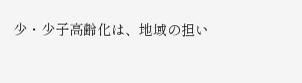少・少子高齢化は、地域の担い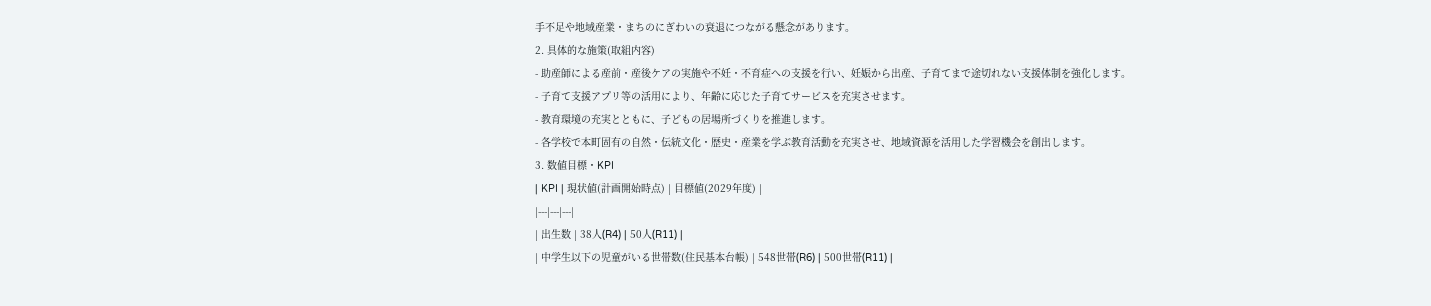手不足や地域産業・まちのにぎわいの衰退につながる懸念があります。
2. 具体的な施策(取組内容)
- 助産師による産前・産後ケアの実施や不妊・不育症への支援を行い、妊娠から出産、子育てまで途切れない支援体制を強化します。
- 子育て支援アプリ等の活用により、年齢に応じた子育てサービスを充実させます。
- 教育環境の充実とともに、子どもの居場所づくりを推進します。
- 各学校で本町固有の自然・伝統文化・歴史・産業を学ぶ教育活動を充実させ、地域資源を活用した学習機会を創出します。
3. 数値目標・KPI
| KPI | 現状値(計画開始時点) | 目標値(2029年度) |
|---|---|---|
| 出生数 | 38人(R4) | 50人(R11) |
| 中学生以下の児童がいる世帯数(住民基本台帳) | 548世帯(R6) | 500世帯(R11) |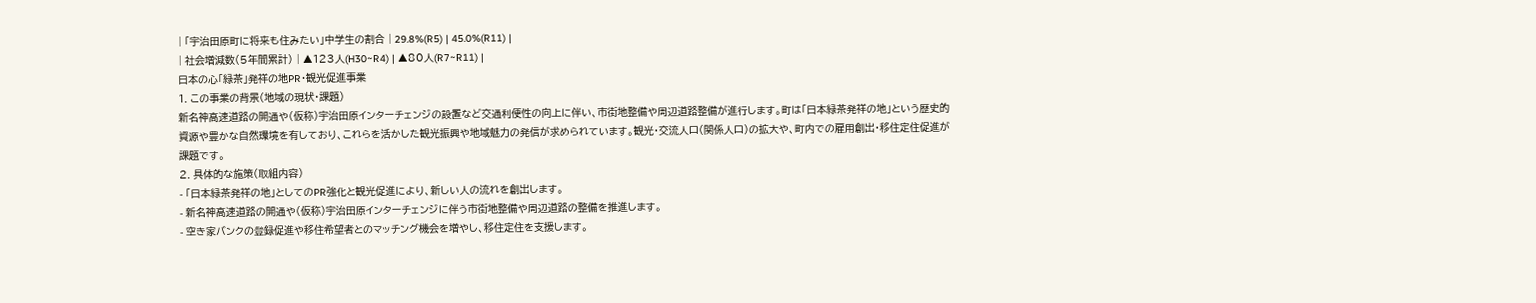| 「宇治田原町に将来も住みたい」中学生の割合 | 29.8%(R5) | 45.0%(R11) |
| 社会増減数(5年間累計) | ▲123人(H30~R4) | ▲80人(R7~R11) |
日本の心「緑茶」発祥の地PR・観光促進事業
1. この事業の背景(地域の現状・課題)
新名神高速道路の開通や(仮称)宇治田原インターチェンジの設置など交通利便性の向上に伴い、市街地整備や周辺道路整備が進行します。町は「日本緑茶発祥の地」という歴史的資源や豊かな自然環境を有しており、これらを活かした観光振興や地域魅力の発信が求められています。観光・交流人口(関係人口)の拡大や、町内での雇用創出・移住定住促進が課題です。
2. 具体的な施策(取組内容)
- 「日本緑茶発祥の地」としてのPR強化と観光促進により、新しい人の流れを創出します。
- 新名神高速道路の開通や(仮称)宇治田原インターチェンジに伴う市街地整備や周辺道路の整備を推進します。
- 空き家バンクの登録促進や移住希望者とのマッチング機会を増やし、移住定住を支援します。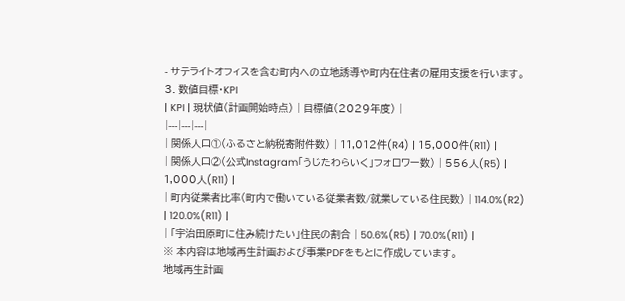- サテライトオフィスを含む町内への立地誘導や町内在住者の雇用支援を行います。
3. 数値目標・KPI
| KPI | 現状値(計画開始時点) | 目標値(2029年度) |
|---|---|---|
| 関係人口①(ふるさと納税寄附件数) | 11,012件(R4) | 15,000件(R11) |
| 関係人口②(公式Instagram「うじたわらいく」フォロワー数) | 556人(R5) | 1,000人(R11) |
| 町内従業者比率(町内で働いている従業者数/就業している住民数) | 114.0%(R2) | 120.0%(R11) |
| 「宇治田原町に住み続けたい」住民の割合 | 50.6%(R5) | 70.0%(R11) |
※ 本内容は地域再生計画および事業PDFをもとに作成しています。
地域再生計画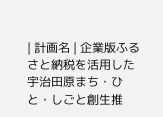| 計画名 | 企業版ふるさと納税を活用した宇治田原まち・ひと・しごと創生推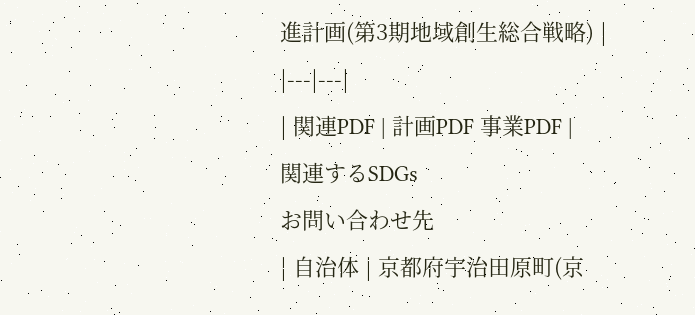進計画(第3期地域創生総合戦略) |
|---|---|
| 関連PDF | 計画PDF 事業PDF |
関連するSDGs
お問い合わせ先
| 自治体 | 京都府宇治田原町(京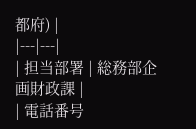都府) |
|---|---|
| 担当部署 | 総務部企画財政課 |
| 電話番号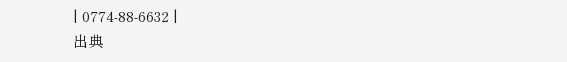| 0774-88-6632 |
出典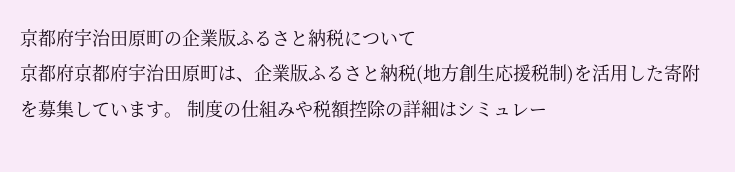京都府宇治田原町の企業版ふるさと納税について
京都府京都府宇治田原町は、企業版ふるさと納税(地方創生応援税制)を活用した寄附を募集しています。 制度の仕組みや税額控除の詳細はシミュレー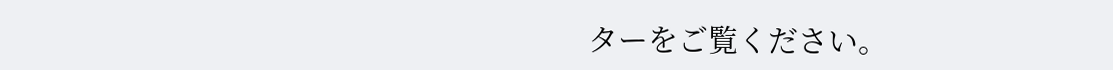ターをご覧ください。